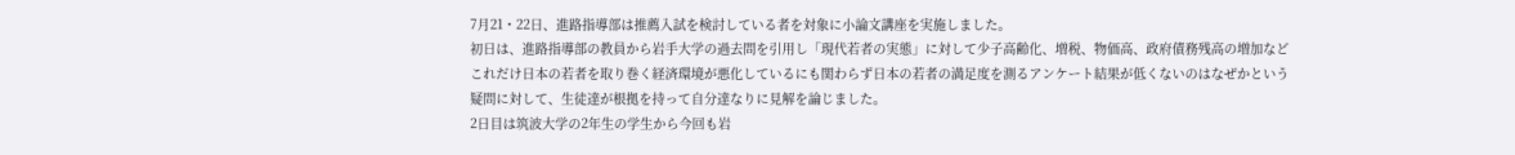7月21・22日、進路指導部は推薦入試を検討している者を対象に小論文講座を実施しました。
初日は、進路指導部の教員から岩手大学の過去問を引用し「現代若者の実態」に対して少子高齢化、増税、物価高、政府債務残高の増加などこれだけ日本の若者を取り巻く経済環境が悪化しているにも関わらず日本の若者の満足度を測るアンケート結果が低くないのはなぜかという疑問に対して、生徒達が根拠を持って自分達なりに見解を論じました。
2日目は筑波大学の2年生の学生から今回も岩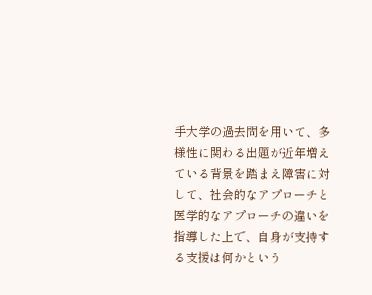手大学の過去問を用いて、多様性に関わる出題が近年増えている背景を踏まえ障害に対して、社会的なアプローチと医学的なアプローチの違いを指導した上で、自身が支持する支援は何かという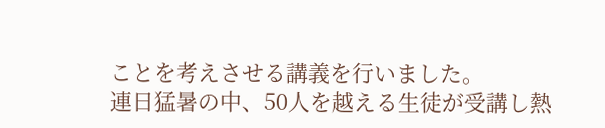ことを考えさせる講義を行いました。
連日猛暑の中、50人を越える生徒が受講し熱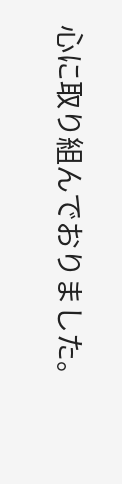心に取り組んでおりました。